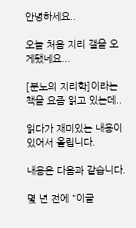안녕하세요..

오늘 처음 지리 갤을 오게됐네요...

[분노의 지리학]이라는 책을 요즘 읽고 있는데..

읽다가 재미있는 내용이 있어서 올립니다.

내용은 다음과 같습니다.

몇 년 전에 "이글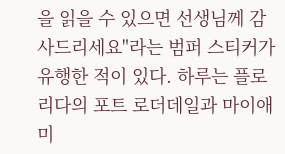을 읽을 수 있으면 선생님께 감사드리세요"라는 범퍼 스티커가 유행한 적이 있다. 하루는 플로리다의 포트 로더데일과 마이애미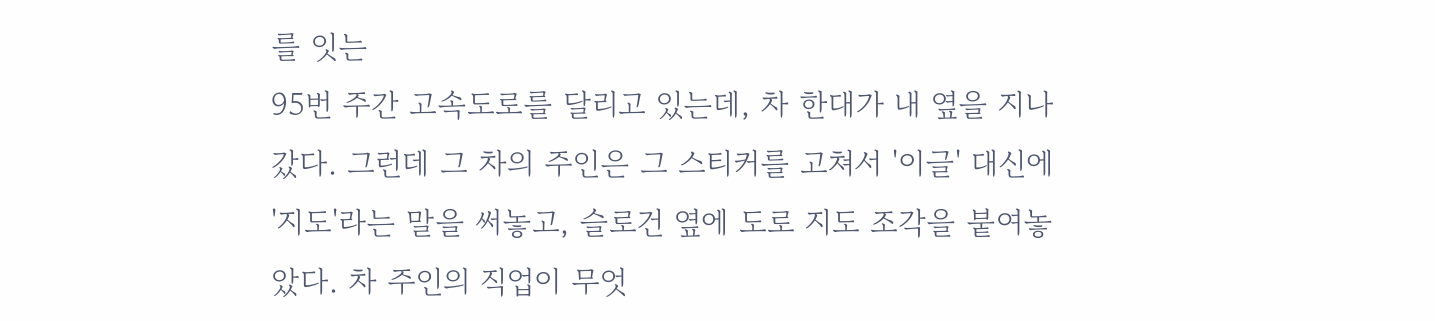를 잇는
95번 주간 고속도로를 달리고 있는데, 차 한대가 내 옆을 지나갔다. 그런데 그 차의 주인은 그 스티커를 고쳐서 '이글' 대신에 '지도'라는 말을 써놓고, 슬로건 옆에 도로 지도 조각을 붙여놓았다. 차 주인의 직업이 무엇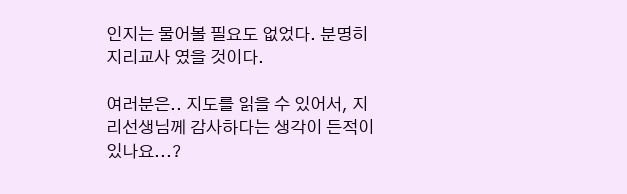인지는 물어볼 필요도 없었다. 분명히 지리교사 였을 것이다.

여러분은.. 지도를 읽을 수 있어서, 지리선생님께 감사하다는 생각이 든적이 있나요...?